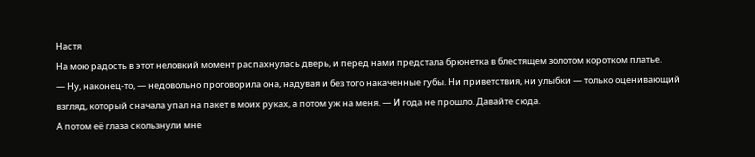Настя
На мою радость в этот неловкий момент распахнулась дверь, и перед нами предстала брюнетка в блестящем золотом коротком платье.
— Ну, наконец-то, — недовольно проговорила она, надувая и без того накаченные губы. Ни приветствия, ни улыбки — только оценивающий взгляд, который сначала упал на пакет в моих руках, а потом уж на меня. — И года не прошло. Давайте сюда.
А потом её глаза скользнули мне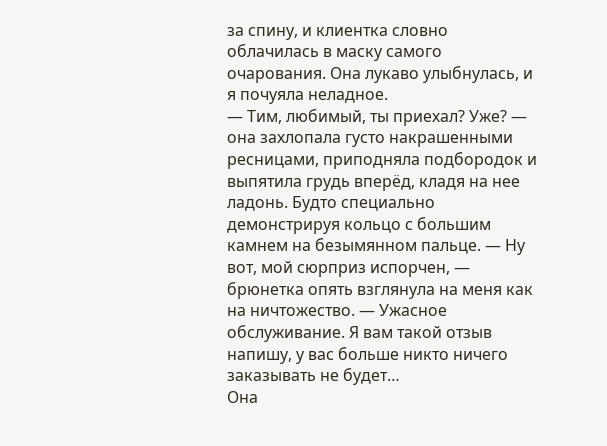за спину, и клиентка словно облачилась в маску самого очарования. Она лукаво улыбнулась, и я почуяла неладное.
— Тим, любимый, ты приехал? Уже? — она захлопала густо накрашенными ресницами, приподняла подбородок и выпятила грудь вперёд, кладя на нее ладонь. Будто специально демонстрируя кольцо с большим камнем на безымянном пальце. — Ну вот, мой сюрприз испорчен, — брюнетка опять взглянула на меня как на ничтожество. — Ужасное обслуживание. Я вам такой отзыв напишу, у вас больше никто ничего заказывать не будет…
Она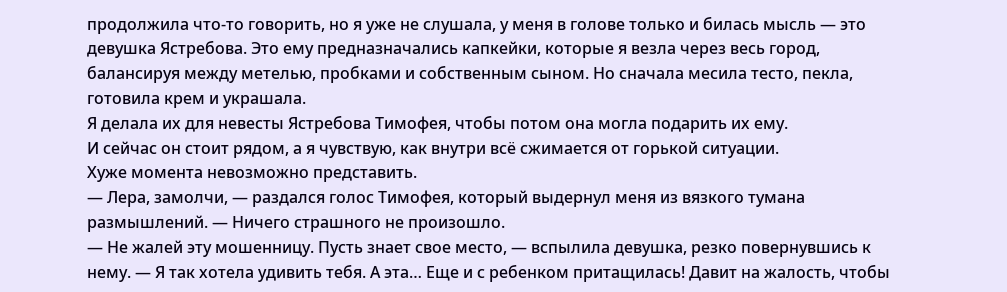продолжила что-то говорить, но я уже не слушала, у меня в голове только и билась мысль — это девушка Ястребова. Это ему предназначались капкейки, которые я везла через весь город, балансируя между метелью, пробками и собственным сыном. Но сначала месила тесто, пекла, готовила крем и украшала.
Я делала их для невесты Ястребова Тимофея, чтобы потом она могла подарить их ему.
И сейчас он стоит рядом, а я чувствую, как внутри всё сжимается от горькой ситуации.
Хуже момента невозможно представить.
— Лера, замолчи, — раздался голос Тимофея, который выдернул меня из вязкого тумана размышлений. — Ничего страшного не произошло.
— Не жалей эту мошенницу. Пусть знает свое место, — вспылила девушка, резко повернувшись к нему. — Я так хотела удивить тебя. А эта… Еще и с ребенком притащилась! Давит на жалость, чтобы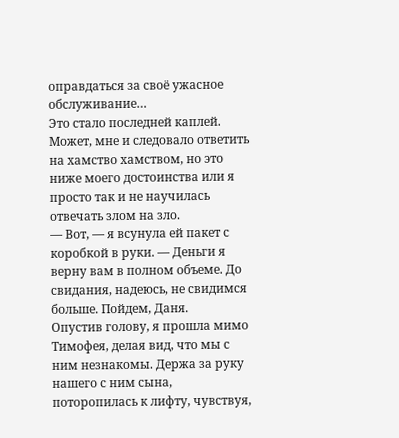оправдаться за своё ужасное обслуживание…
Это стало последней каплей.
Может, мне и следовало ответить на хамство хамством, но это ниже моего достоинства или я просто так и не научилась отвечать злом на зло.
— Вот, — я всунула ей пакет с коробкой в руки. — Деньги я верну вам в полном объеме. До свидания, надеюсь, не свидимся больше. Пойдем, Даня.
Опустив голову, я прошла мимо Тимофея, делая вид, что мы с ним незнакомы. Держа за руку нашего с ним сына, поторопилась к лифту, чувствуя,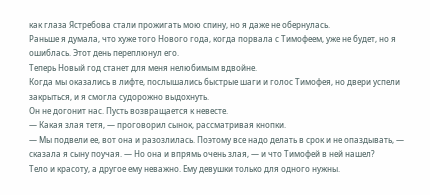как глаза Ястребова стали прожигать мою спину, но я даже не обернулась.
Раньше я думала, что хуже того Нового года, когда порвала с Тимофеем, уже не будет, но я ошиблась. Этот день переплюнул его.
Теперь Новый год станет для меня нелюбимым вдвойне.
Когда мы оказались в лифте, послышались быстрые шаги и голос Тимофея, но двери успели закрыться, и я смогла судорожно выдохнуть.
Он не догонит нас. Пусть возвращается к невесте.
— Какая злая тетя, — проговорил сынок, рассматривая кнопки.
— Мы подвели ее, вот она и разозлилась. Поэтому все надо делать в срок и не опаздывать, — сказала я сыну поучая. — Но она и впрямь очень злая, — и что Тимофей в ней нашел?
Тело и красоту, а другое ему неважно. Ему девушки только для одного нужны.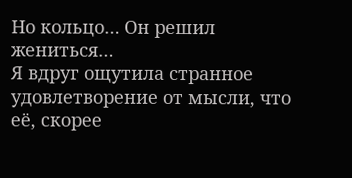Но кольцо… Он решил жениться…
Я вдруг ощутила странное удовлетворение от мысли, что её, скорее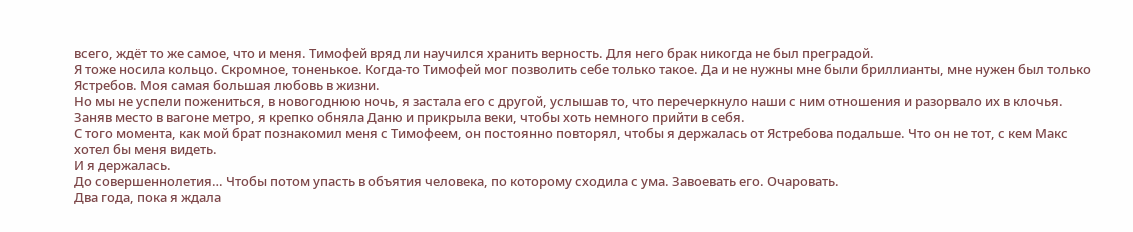всего, ждёт то же самое, что и меня. Тимофей вряд ли научился хранить верность. Для него брак никогда не был преградой.
Я тоже носила кольцо. Скромное, тоненькое. Когда-то Тимофей мог позволить себе только такое. Да и не нужны мне были бриллианты, мне нужен был только Ястребов. Моя самая большая любовь в жизни.
Но мы не успели пожениться, в новогоднюю ночь, я застала его с другой, услышав то, что перечеркнуло наши с ним отношения и разорвало их в клочья.
Заняв место в вагоне метро, я крепко обняла Даню и прикрыла веки, чтобы хоть немного прийти в себя.
С того момента, как мой брат познакомил меня с Тимофеем, он постоянно повторял, чтобы я держалась от Ястребова подальше. Что он не тот, с кем Макс хотел бы меня видеть.
И я держалась.
До совершеннолетия… Чтобы потом упасть в объятия человека, по которому сходила с ума. Завоевать его. Очаровать.
Два года, пока я ждала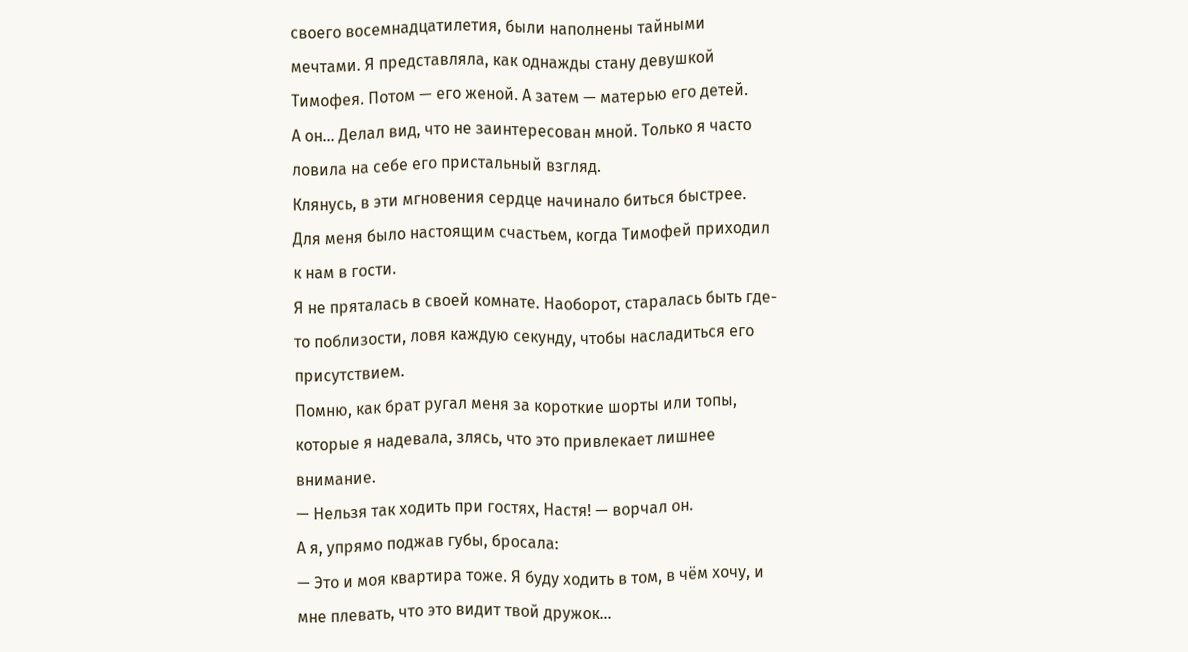своего восемнадцатилетия, были наполнены тайными мечтами. Я представляла, как однажды стану девушкой Тимофея. Потом — его женой. А затем — матерью его детей.
А он... Делал вид, что не заинтересован мной. Только я часто ловила на себе его пристальный взгляд.
Клянусь, в эти мгновения сердце начинало биться быстрее.
Для меня было настоящим счастьем, когда Тимофей приходил к нам в гости.
Я не пряталась в своей комнате. Наоборот, старалась быть где-то поблизости, ловя каждую секунду, чтобы насладиться его присутствием.
Помню, как брат ругал меня за короткие шорты или топы, которые я надевала, злясь, что это привлекает лишнее внимание.
— Нельзя так ходить при гостях, Настя! — ворчал он.
А я, упрямо поджав губы, бросала:
— Это и моя квартира тоже. Я буду ходить в том, в чём хочу, и мне плевать, что это видит твой дружок…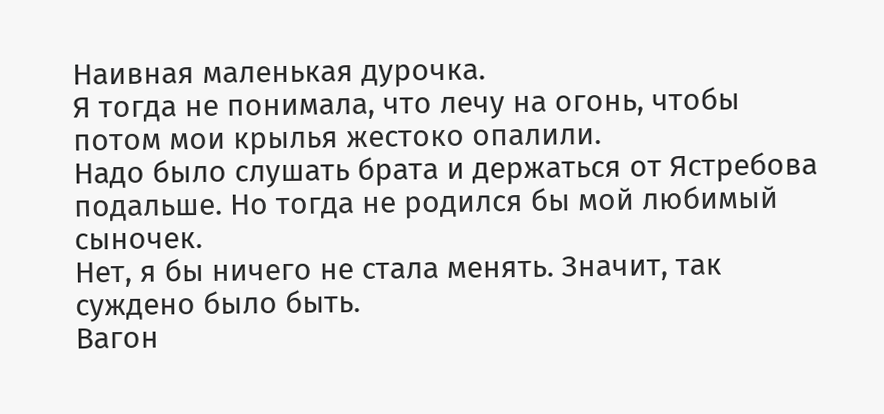Наивная маленькая дурочка.
Я тогда не понимала, что лечу на огонь, чтобы потом мои крылья жестоко опалили.
Надо было слушать брата и держаться от Ястребова подальше. Но тогда не родился бы мой любимый сыночек.
Нет, я бы ничего не стала менять. Значит, так суждено было быть.
Вагон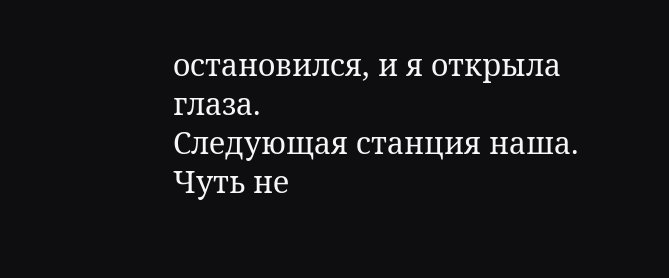остановился, и я открыла глаза.
Следующая станция наша.
Чуть не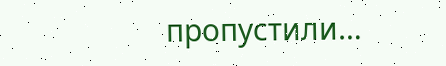пропустили…